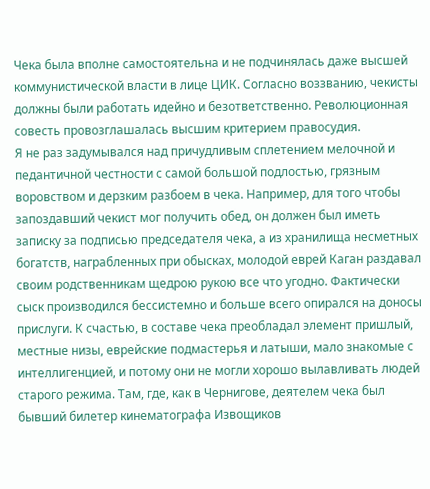Чека была вполне самостоятельна и не подчинялась даже высшей коммунистической власти в лице ЦИК. Согласно воззванию, чекисты должны были работать идейно и безответственно. Революционная совесть провозглашалась высшим критерием правосудия.
Я не раз задумывался над причудливым сплетением мелочной и педантичной честности с самой большой подлостью, грязным воровством и дерзким разбоем в чека. Например, для того чтобы запоздавший чекист мог получить обед, он должен был иметь записку за подписью председателя чека, а из хранилища несметных богатств, награбленных при обысках, молодой еврей Каган раздавал своим родственникам щедрою рукою все что угодно. Фактически сыск производился бессистемно и больше всего опирался на доносы прислуги. К счастью, в составе чека преобладал элемент пришлый, местные низы, еврейские подмастерья и латыши, мало знакомые с интеллигенцией, и потому они не могли хорошо вылавливать людей старого режима. Там, где, как в Чернигове, деятелем чека был бывший билетер кинематографа Извощиков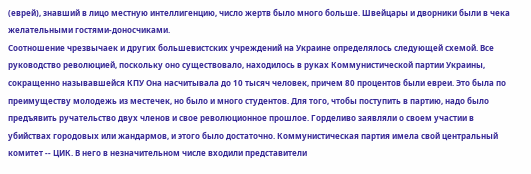(еврей), знавший в лицо местную интеллигенцию, число жертв было много больше. Швейцары и дворники были в чека желательными гостями-доносчиками.
Соотношение чрезвычаек и других большевистских учреждений на Украине определялось следующей схемой. Все руководство революцией, поскольку оно существовало, находилось в руках Коммунистической партии Украины, сокращенно называвшейся КПУ Она насчитывала до 10 тысяч человек, причем 80 процентов были евреи. Это была по преимуществу молодежь из местечек, но было и много студентов. Для того, чтобы поступить в партию, надо было предъявить ручательство двух членов и свое революционное прошлое. Горделиво заявляли о своем участии в убийствах городовых или жандармов, и этого было достаточно. Коммунистическая партия имела свой центральный комитет -- ЦИК. В него в незначительном числе входили представители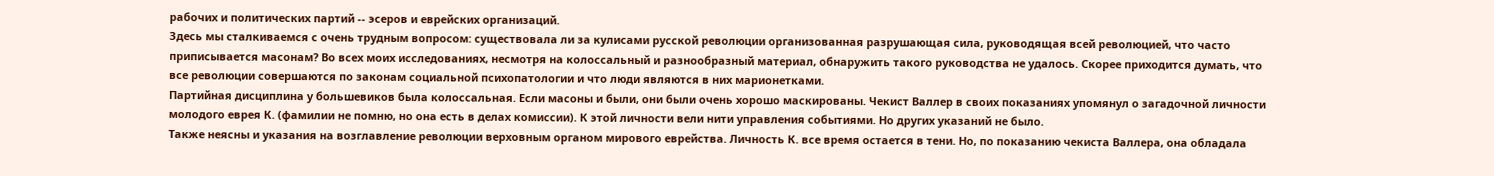рабочих и политических партий -- эсеров и еврейских организаций.
Здесь мы сталкиваемся с очень трудным вопросом: существовала ли за кулисами русской революции организованная разрушающая сила, руководящая всей революцией, что часто приписывается масонам? Во всех моих исследованиях, несмотря на колоссальный и разнообразный материал, обнаружить такого руководства не удалось. Скорее приходится думать, что все революции совершаются по законам социальной психопатологии и что люди являются в них марионетками.
Партийная дисциплина у большевиков была колоссальная. Если масоны и были, они были очень хорошо маскированы. Чекист Валлер в своих показаниях упомянул о загадочной личности молодого еврея К. (фамилии не помню, но она есть в делах комиссии). К этой личности вели нити управления событиями. Но других указаний не было.
Также неясны и указания на возглавление революции верховным органом мирового еврейства. Личность К. все время остается в тени. Но, по показанию чекиста Валлера, она обладала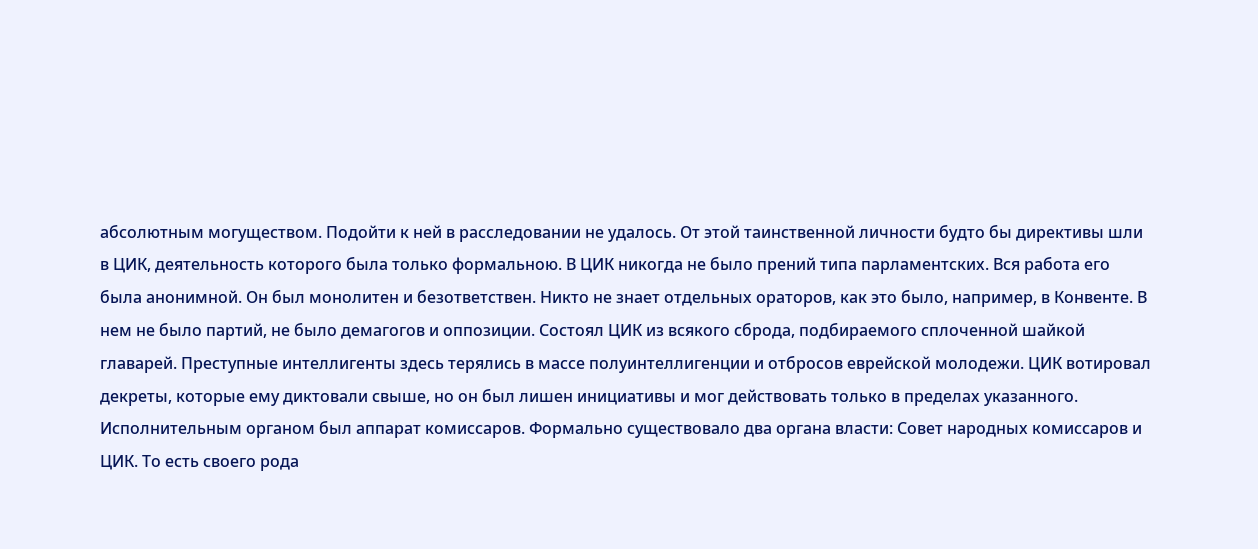абсолютным могуществом. Подойти к ней в расследовании не удалось. От этой таинственной личности будто бы директивы шли в ЦИК, деятельность которого была только формальною. В ЦИК никогда не было прений типа парламентских. Вся работа его была анонимной. Он был монолитен и безответствен. Никто не знает отдельных ораторов, как это было, например, в Конвенте. В нем не было партий, не было демагогов и оппозиции. Состоял ЦИК из всякого сброда, подбираемого сплоченной шайкой главарей. Преступные интеллигенты здесь терялись в массе полуинтеллигенции и отбросов еврейской молодежи. ЦИК вотировал декреты, которые ему диктовали свыше, но он был лишен инициативы и мог действовать только в пределах указанного.
Исполнительным органом был аппарат комиссаров. Формально существовало два органа власти: Совет народных комиссаров и ЦИК. То есть своего рода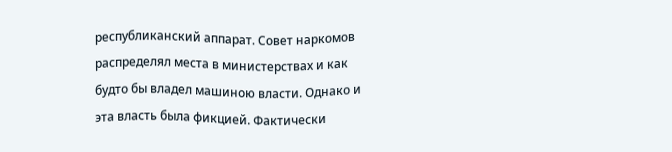республиканский аппарат. Совет наркомов распределял места в министерствах и как будто бы владел машиною власти. Однако и эта власть была фикцией. Фактически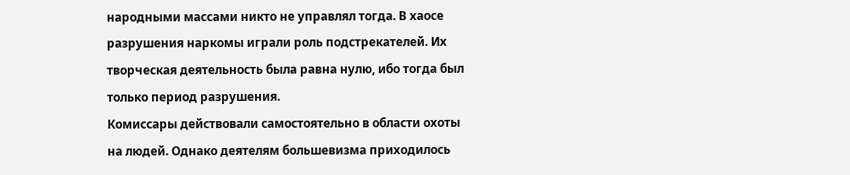народными массами никто не управлял тогда. В хаосе разрушения наркомы играли роль подстрекателей. Их творческая деятельность была равна нулю, ибо тогда был только период разрушения.
Комиссары действовали самостоятельно в области охоты на людей. Однако деятелям большевизма приходилось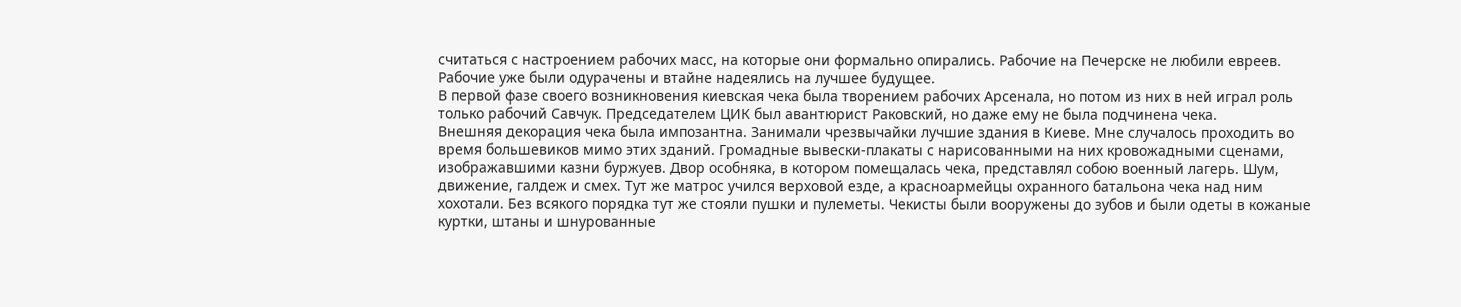считаться с настроением рабочих масс, на которые они формально опирались. Рабочие на Печерске не любили евреев. Рабочие уже были одурачены и втайне надеялись на лучшее будущее.
В первой фазе своего возникновения киевская чека была творением рабочих Арсенала, но потом из них в ней играл роль только рабочий Савчук. Председателем ЦИК был авантюрист Раковский, но даже ему не была подчинена чека.
Внешняя декорация чека была импозантна. Занимали чрезвычайки лучшие здания в Киеве. Мне случалось проходить во время большевиков мимо этих зданий. Громадные вывески-плакаты с нарисованными на них кровожадными сценами, изображавшими казни буржуев. Двор особняка, в котором помещалась чека, представлял собою военный лагерь. Шум, движение, галдеж и смех. Тут же матрос учился верховой езде, а красноармейцы охранного батальона чека над ним хохотали. Без всякого порядка тут же стояли пушки и пулеметы. Чекисты были вооружены до зубов и были одеты в кожаные куртки, штаны и шнурованные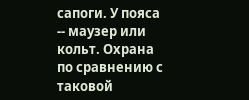сапоги. У пояса -- маузер или кольт. Охрана по сравнению с таковой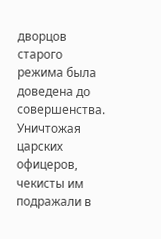дворцов старого режима была доведена до совершенства. Уничтожая царских офицеров, чекисты им подражали в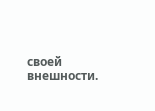своей внешности.